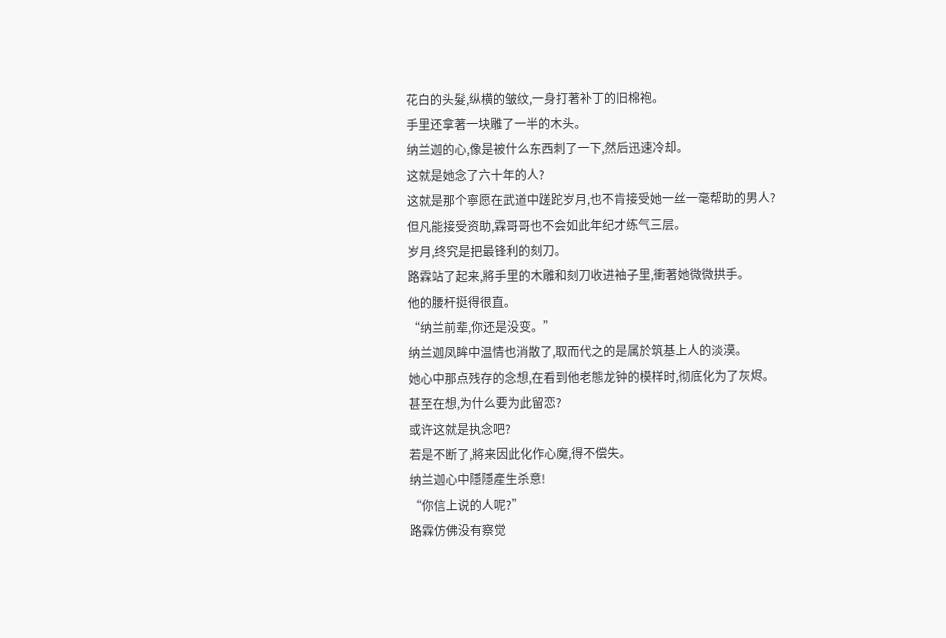花白的头髮,纵横的皱纹,一身打著补丁的旧棉袍。
手里还拿著一块雕了一半的木头。
纳兰迦的心,像是被什么东西刺了一下,然后迅速冷却。
这就是她念了六十年的人?
这就是那个寧愿在武道中蹉跎岁月,也不肯接受她一丝一毫帮助的男人?
但凡能接受资助,霖哥哥也不会如此年纪才练气三层。
岁月,终究是把最锋利的刻刀。
路霖站了起来,將手里的木雕和刻刀收进袖子里,衝著她微微拱手。
他的腰杆挺得很直。
“纳兰前辈,你还是没变。”
纳兰迦凤眸中温情也消散了,取而代之的是属於筑基上人的淡漠。
她心中那点残存的念想,在看到他老態龙钟的模样时,彻底化为了灰烬。
甚至在想,为什么要为此留恋?
或许这就是执念吧?
若是不断了,將来因此化作心魔,得不偿失。
纳兰迦心中隱隱產生杀意!
“你信上说的人呢?”
路霖仿佛没有察觉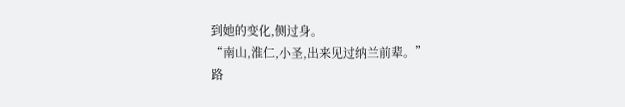到她的变化,侧过身。
“南山,淮仁,小圣,出来见过纳兰前辈。”
路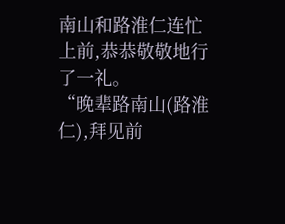南山和路淮仁连忙上前,恭恭敬敬地行了一礼。
“晚辈路南山(路淮仁),拜见前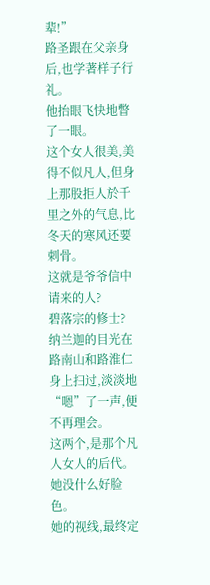辈!”
路圣跟在父亲身后,也学著样子行礼。
他抬眼飞快地瞥了一眼。
这个女人很美,美得不似凡人,但身上那股拒人於千里之外的气息,比冬天的寒风还要刺骨。
这就是爷爷信中请来的人?
碧落宗的修士?
纳兰迦的目光在路南山和路淮仁身上扫过,淡淡地“嗯”了一声,便不再理会。
这两个,是那个凡人女人的后代。
她没什么好脸色。
她的视线,最终定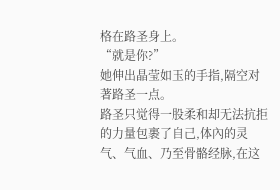格在路圣身上。
“就是你?”
她伸出晶莹如玉的手指,隔空对著路圣一点。
路圣只觉得一股柔和却无法抗拒的力量包裹了自己,体內的灵气、气血、乃至骨骼经脉,在这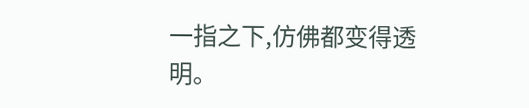一指之下,仿佛都变得透明。